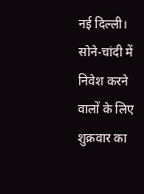नई दिल्ली। सोने-चांदी में निवेश करने वालों के लिए शुक्रवार का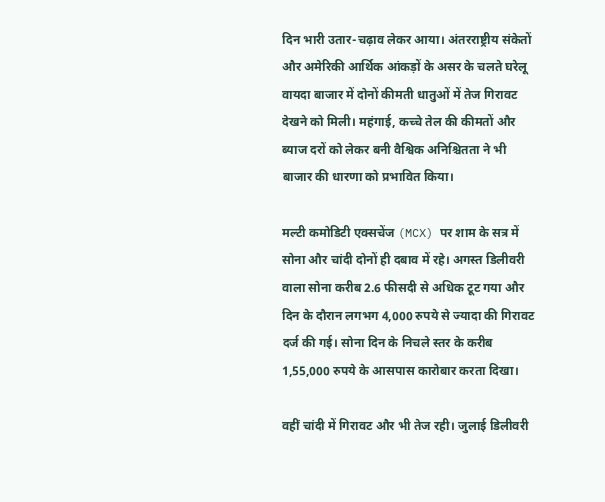दिन भारी उतार-चढ़ाव लेकर आया। अंतरराष्ट्रीय संकेतों और अमेरिकी आर्थिक आंकड़ों के असर के चलते घरेलू वायदा बाजार में दोनों कीमती धातुओं में तेज गिरावट देखने को मिली। महंगाई, कच्चे तेल की कीमतों और ब्याज दरों को लेकर बनी वैश्विक अनिश्चितता ने भी बाजार की धारणा को प्रभावित किया।

मल्टी कमोडिटी एक्सचेंज (MCX) पर शाम के सत्र में सोना और चांदी दोनों ही दबाव में रहे। अगस्त डिलीवरी वाला सोना करीब 2.6 फीसदी से अधिक टूट गया और दिन के दौरान लगभग 4,000 रुपये से ज्यादा की गिरावट दर्ज की गई। सोना दिन के निचले स्तर के करीब 1,55,000 रुपये के आसपास कारोबार करता दिखा।

वहीं चांदी में गिरावट और भी तेज रही। जुलाई डिलीवरी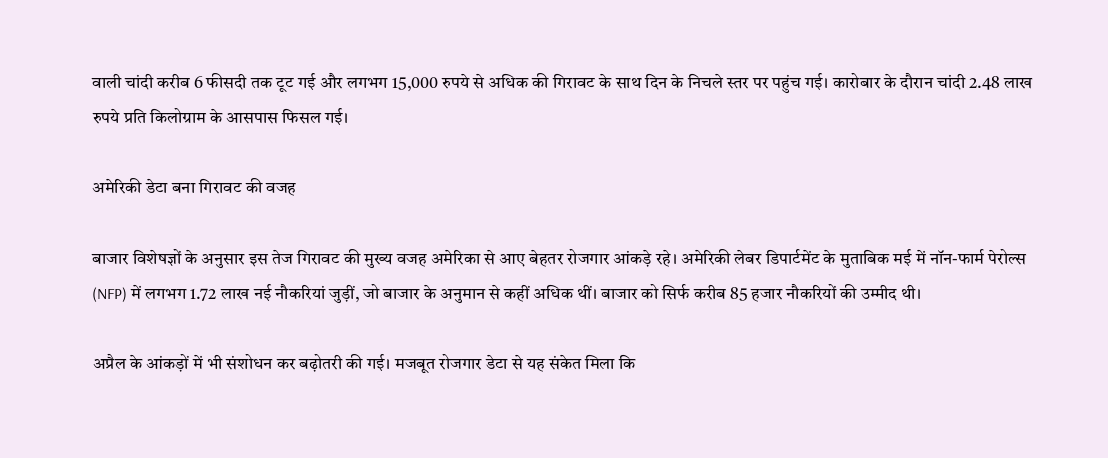वाली चांदी करीब 6 फीसदी तक टूट गई और लगभग 15,000 रुपये से अधिक की गिरावट के साथ दिन के निचले स्तर पर पहुंच गई। कारोबार के दौरान चांदी 2.48 लाख रुपये प्रति किलोग्राम के आसपास फिसल गई।

अमेरिकी डेटा बना गिरावट की वजह

बाजार विशेषज्ञों के अनुसार इस तेज गिरावट की मुख्य वजह अमेरिका से आए बेहतर रोजगार आंकड़े रहे। अमेरिकी लेबर डिपार्टमेंट के मुताबिक मई में नॉन-फार्म पेरोल्स (NFP) में लगभग 1.72 लाख नई नौकरियां जुड़ीं, जो बाजार के अनुमान से कहीं अधिक थीं। बाजार को सिर्फ करीब 85 हजार नौकरियों की उम्मीद थी।

अप्रैल के आंकड़ों में भी संशोधन कर बढ़ोतरी की गई। मजबूत रोजगार डेटा से यह संकेत मिला कि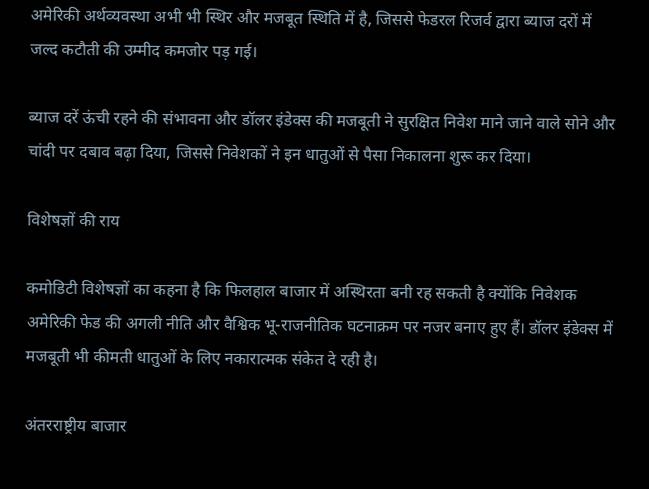अमेरिकी अर्थव्यवस्था अभी भी स्थिर और मजबूत स्थिति में है, जिससे फेडरल रिजर्व द्वारा ब्याज दरों में जल्द कटौती की उम्मीद कमजोर पड़ गई।

ब्याज दरें ऊंची रहने की संभावना और डॉलर इंडेक्स की मजबूती ने सुरक्षित निवेश माने जाने वाले सोने और चांदी पर दबाव बढ़ा दिया, जिससे निवेशकों ने इन धातुओं से पैसा निकालना शुरू कर दिया।

विशेषज्ञों की राय

कमोडिटी विशेषज्ञों का कहना है कि फिलहाल बाजार में अस्थिरता बनी रह सकती है क्योंकि निवेशक अमेरिकी फेड की अगली नीति और वैश्विक भू-राजनीतिक घटनाक्रम पर नजर बनाए हुए हैं। डॉलर इंडेक्स में मजबूती भी कीमती धातुओं के लिए नकारात्मक संकेत दे रही है।

अंतरराष्ट्रीय बाजार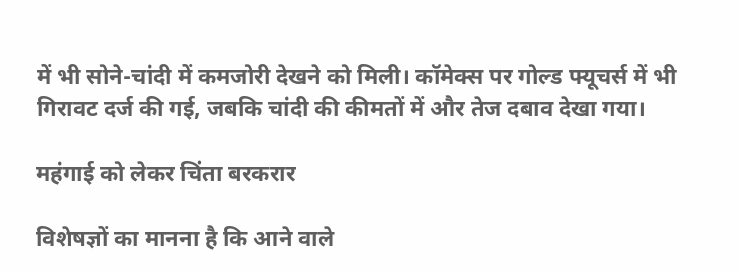में भी सोने-चांदी में कमजोरी देखने को मिली। कॉमेक्स पर गोल्ड फ्यूचर्स में भी गिरावट दर्ज की गई, जबकि चांदी की कीमतों में और तेज दबाव देखा गया।

महंगाई को लेकर चिंता बरकरार

विशेषज्ञों का मानना है कि आने वाले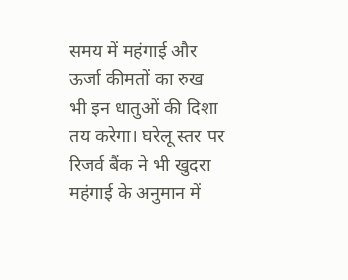समय में महंगाई और ऊर्जा कीमतों का रुख भी इन धातुओं की दिशा तय करेगा। घरेलू स्तर पर रिजर्व बैंक ने भी खुदरा महंगाई के अनुमान में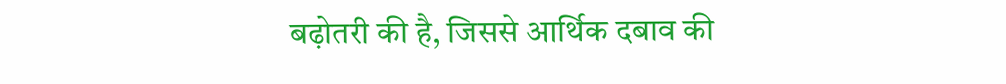बढ़ोतरी की है, जिससे आर्थिक दबाव की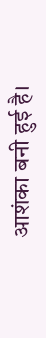आशंका बनी हुई है।